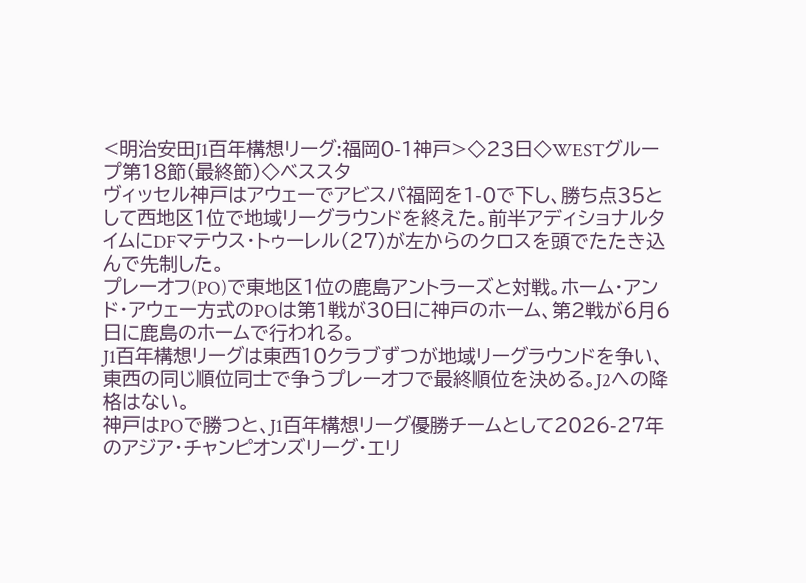<明治安田J1百年構想リーグ:福岡0-1神戸>◇23日◇WESTグループ第18節(最終節)◇ベススタ
ヴィッセル神戸はアウェーでアビスパ福岡を1-0で下し、勝ち点35として西地区1位で地域リーグラウンドを終えた。前半アディショナルタイムにDFマテウス・トゥーレル(27)が左からのクロスを頭でたたき込んで先制した。
プレーオフ(PO)で東地区1位の鹿島アントラーズと対戦。ホーム・アンド・アウェー方式のPOは第1戦が30日に神戸のホーム、第2戦が6月6日に鹿島のホームで行われる。
J1百年構想リーグは東西10クラブずつが地域リーグラウンドを争い、東西の同じ順位同士で争うプレーオフで最終順位を決める。J2への降格はない。
神戸はPOで勝つと、J1百年構想リーグ優勝チームとして2026-27年のアジア・チャンピオンズリーグ・エリ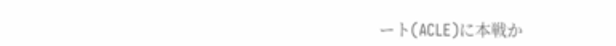ート(ACLE)に本戦か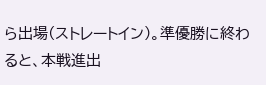ら出場(ストレートイン)。準優勝に終わると、本戦進出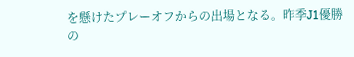を懸けたプレーオフからの出場となる。昨季J1優勝の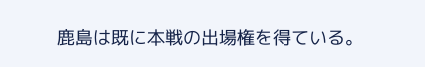鹿島は既に本戦の出場権を得ている。